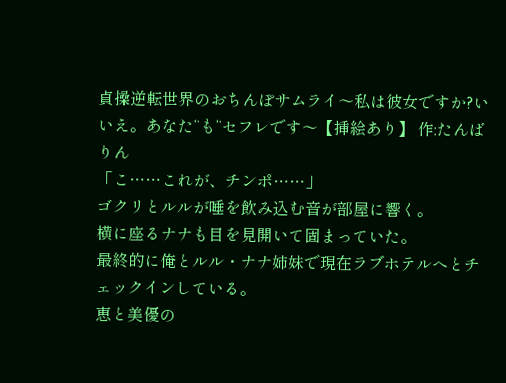貞操逆転世界のおちんぽサムライ〜私は彼女ですか?いいえ。あなた“も“セフレです〜【挿絵あり】 作:たんばりん
「こ……これが、チンポ……」
ゴクリとルルが唾を飲み込む音が部屋に響く。
横に座るナナも目を見開いて固まっていた。
最終的に俺とルル・ナナ姉妹で現在ラブホテルへとチェックインしている。
恵と美優の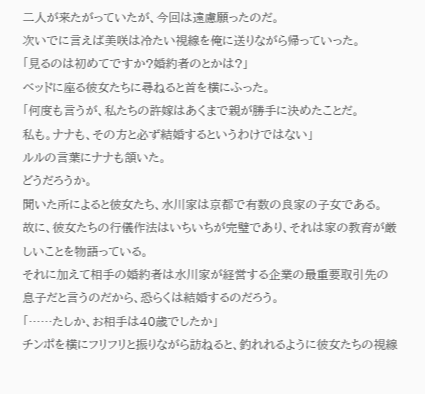二人が来たがっていたが、今回は遠慮願ったのだ。
次いでに言えば美咲は冷たい視線を俺に送りながら帰っていった。
「見るのは初めてですか?婚約者のとかは?」
ベッドに座る彼女たちに尋ねると首を横にふった。
「何度も言うが、私たちの許嫁はあくまで親が勝手に決めたことだ。
私も。ナナも、その方と必ず結婚するというわけではない」
ルルの言葉にナナも頷いた。
どうだろうか。
聞いた所によると彼女たち、水川家は京都で有数の良家の子女である。
故に、彼女たちの行儀作法はいちいちが完璧であり、それは家の教育が厳しいことを物語っている。
それに加えて相手の婚約者は水川家が経営する企業の最重要取引先の息子だと言うのだから、恐らくは結婚するのだろう。
「……たしか、お相手は40歳でしたか」
チンポを横にフリフリと振りながら訪ねると、釣れれるように彼女たちの視線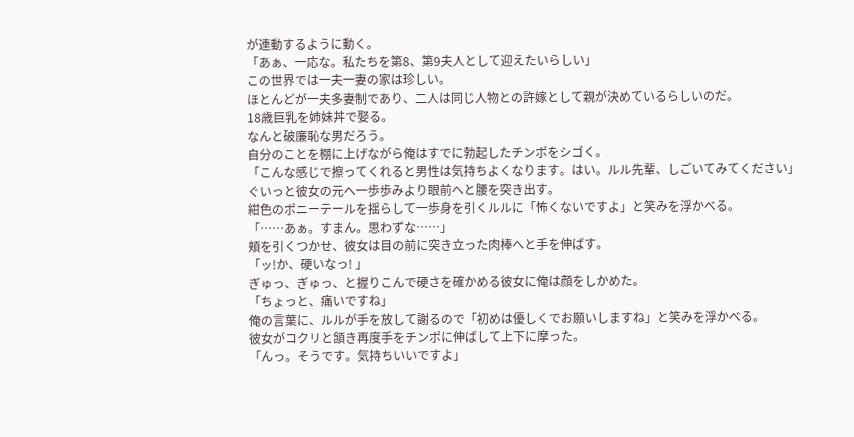が連動するように動く。
「あぁ、一応な。私たちを第8、第9夫人として迎えたいらしい」
この世界では一夫一妻の家は珍しい。
ほとんどが一夫多妻制であり、二人は同じ人物との許嫁として親が決めているらしいのだ。
18歳巨乳を姉妹丼で娶る。
なんと破廉恥な男だろう。
自分のことを棚に上げながら俺はすでに勃起したチンポをシゴく。
「こんな感じで擦ってくれると男性は気持ちよくなります。はい。ルル先輩、しごいてみてください」
ぐいっと彼女の元へ一歩歩みより眼前へと腰を突き出す。
紺色のポニーテールを揺らして一歩身を引くルルに「怖くないですよ」と笑みを浮かべる。
「……あぁ。すまん。思わずな……」
頬を引くつかせ、彼女は目の前に突き立った肉棒へと手を伸ばす。
「ッ!か、硬いなっ! 」
ぎゅっ、ぎゅっ、と握りこんで硬さを確かめる彼女に俺は顔をしかめた。
「ちょっと、痛いですね」
俺の言葉に、ルルが手を放して謝るので「初めは優しくでお願いしますね」と笑みを浮かべる。
彼女がコクリと頷き再度手をチンポに伸ばして上下に摩った。
「んっ。そうです。気持ちいいですよ」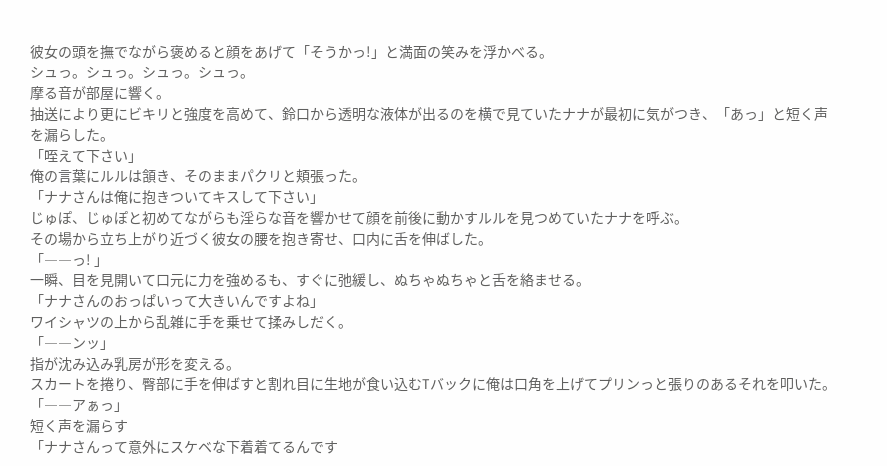彼女の頭を撫でながら褒めると顔をあげて「そうかっ!」と満面の笑みを浮かべる。
シュっ。シュっ。シュっ。シュっ。
摩る音が部屋に響く。
抽送により更にビキリと強度を高めて、鈴口から透明な液体が出るのを横で見ていたナナが最初に気がつき、「あっ」と短く声を漏らした。
「咥えて下さい」
俺の言葉にルルは頷き、そのままパクリと頬張った。
「ナナさんは俺に抱きついてキスして下さい」
じゅぽ、じゅぽと初めてながらも淫らな音を響かせて顔を前後に動かすルルを見つめていたナナを呼ぶ。
その場から立ち上がり近づく彼女の腰を抱き寄せ、口内に舌を伸ばした。
「――っ! 」
一瞬、目を見開いて口元に力を強めるも、すぐに弛緩し、ぬちゃぬちゃと舌を絡ませる。
「ナナさんのおっぱいって大きいんですよね」
ワイシャツの上から乱雑に手を乗せて揉みしだく。
「――ンッ」
指が沈み込み乳房が形を変える。
スカートを捲り、臀部に手を伸ばすと割れ目に生地が食い込むTバックに俺は口角を上げてプリンっと張りのあるそれを叩いた。
「――アぁっ」
短く声を漏らす
「ナナさんって意外にスケベな下着着てるんです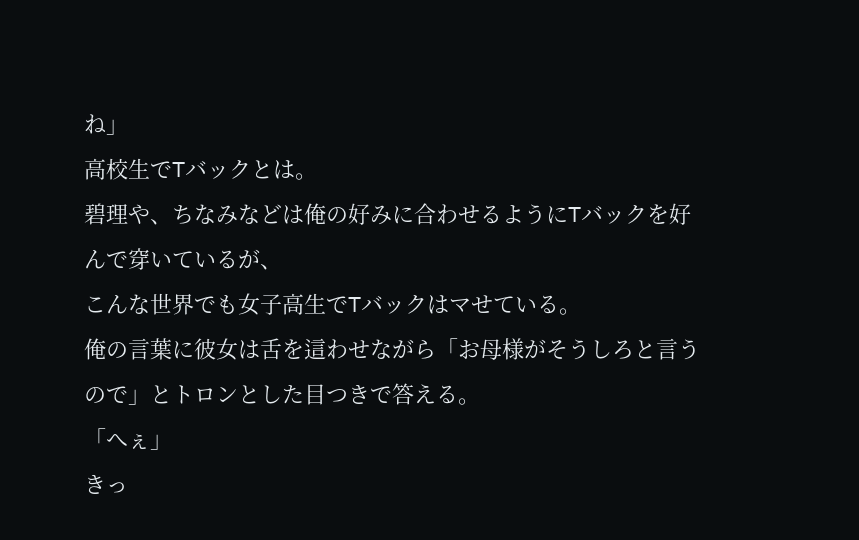ね」
高校生でTバックとは。
碧理や、ちなみなどは俺の好みに合わせるようにTバックを好んで穿いているが、
こんな世界でも女子高生でTバックはマせている。
俺の言葉に彼女は舌を這わせながら「お母様がそうしろと言うので」とトロンとした目つきで答える。
「へぇ」
きっ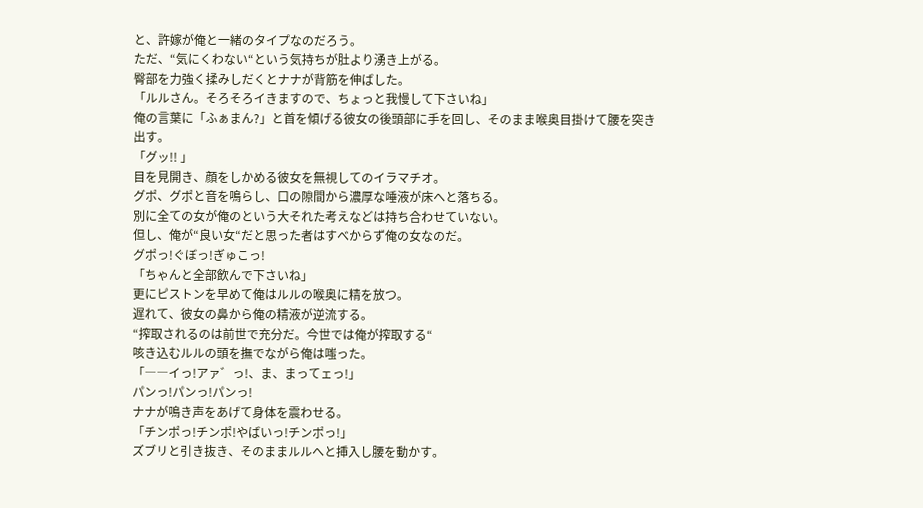と、許嫁が俺と一緒のタイプなのだろう。
ただ、“気にくわない“という気持ちが肚より湧き上がる。
臀部を力強く揉みしだくとナナが背筋を伸ばした。
「ルルさん。そろそろイきますので、ちょっと我慢して下さいね」
俺の言葉に「ふぁまん?」と首を傾げる彼女の後頭部に手を回し、そのまま喉奥目掛けて腰を突き出す。
「グッ!! 」
目を見開き、顔をしかめる彼女を無視してのイラマチオ。
グポ、グポと音を鳴らし、口の隙間から濃厚な唾液が床へと落ちる。
別に全ての女が俺のという大それた考えなどは持ち合わせていない。
但し、俺が“良い女“だと思った者はすべからず俺の女なのだ。
グポっ!ぐぼっ!ぎゅこっ!
「ちゃんと全部飲んで下さいね」
更にピストンを早めて俺はルルの喉奥に精を放つ。
遅れて、彼女の鼻から俺の精液が逆流する。
“搾取されるのは前世で充分だ。今世では俺が搾取する“
咳き込むルルの頭を撫でながら俺は嗤った。
「――イっ!アァ゛っ!、ま、まってェっ!」
パンっ!パンっ!パンっ!
ナナが鳴き声をあげて身体を震わせる。
「チンポっ!チンポ!やばいっ!チンポっ!」
ズブリと引き抜き、そのままルルへと挿入し腰を動かす。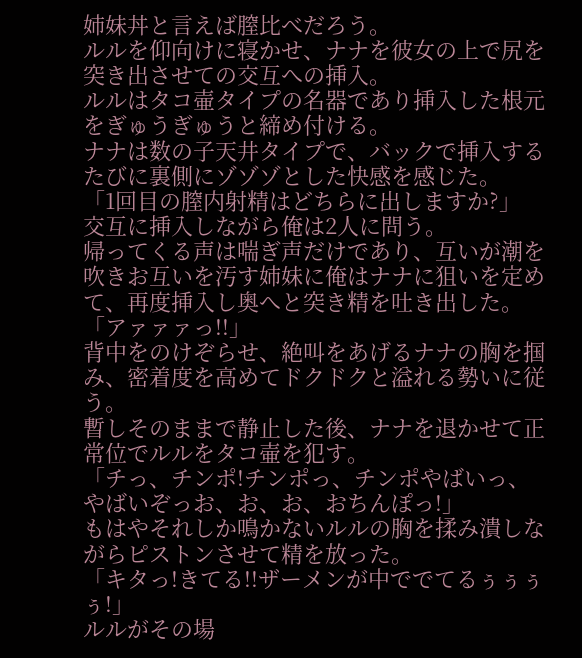姉妹丼と言えば膣比べだろう。
ルルを仰向けに寝かせ、ナナを彼女の上で尻を突き出させての交互への挿入。
ルルはタコ壷タイプの名器であり挿入した根元をぎゅうぎゅうと締め付ける。
ナナは数の子天井タイプで、バックで挿入するたびに裏側にゾゾゾとした快感を感じた。
「1回目の膣内射精はどちらに出しますか?」
交互に挿入しながら俺は2人に問う。
帰ってくる声は喘ぎ声だけであり、互いが潮を吹きお互いを汚す姉妹に俺はナナに狙いを定めて、再度挿入し奥へと突き精を吐き出した。
「アァァァっ!!」
背中をのけぞらせ、絶叫をあげるナナの胸を掴み、密着度を高めてドクドクと溢れる勢いに従う。
暫しそのままで静止した後、ナナを退かせて正常位でルルをタコ壷を犯す。
「チっ、チンポ!チンポっ、チンポやばいっ、やばいぞっお、お、お、おちんぽっ!」
もはやそれしか鳴かないルルの胸を揉み潰しながらピストンさせて精を放った。
「キタっ!きてる!!ザーメンが中ででてるぅぅぅぅ!」
ルルがその場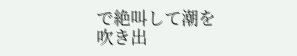で絶叫して潮を吹き出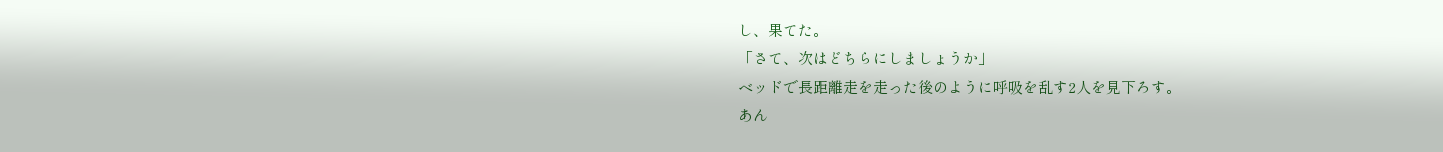し、果てた。
「さて、次はどちらにしましょうか」
ベッドで長距離走を走った後のように呼吸を乱す2人を見下ろす。
あん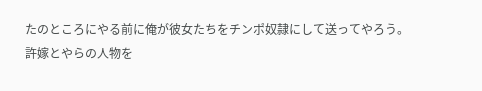たのところにやる前に俺が彼女たちをチンポ奴隷にして送ってやろう。
許嫁とやらの人物を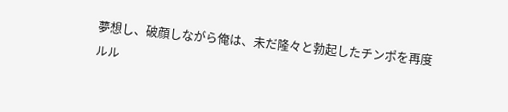夢想し、破顔しながら俺は、未だ隆々と勃起したチンポを再度ルル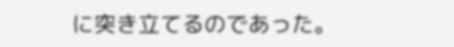に突き立てるのであった。